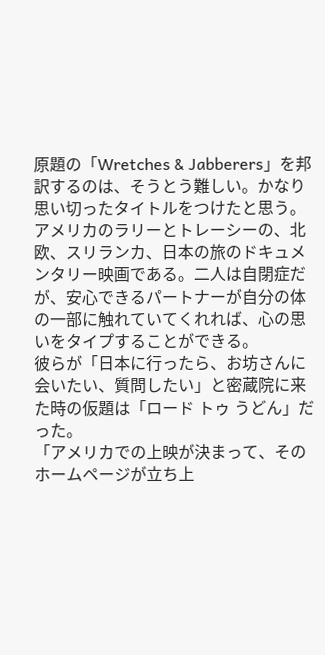原題の「Wretches & Jabberers」を邦訳するのは、そうとう難しい。かなり思い切ったタイトルをつけたと思う。
アメリカのラリーとトレーシーの、北欧、スリランカ、日本の旅のドキュメンタリー映画である。二人は自閉症だが、安心できるパートナーが自分の体の一部に触れていてくれれば、心の思いをタイプすることができる。
彼らが「日本に行ったら、お坊さんに会いたい、質問したい」と密蔵院に来た時の仮題は「ロード トゥ うどん」だった。
「アメリカでの上映が決まって、そのホームページが立ち上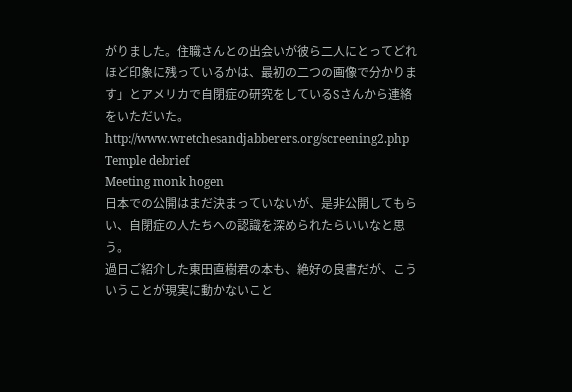がりました。住職さんとの出会いが彼ら二人にとってどれほど印象に残っているかは、最初の二つの画像で分かります」とアメリカで自閉症の研究をしているSさんから連絡をいただいた。
http://www.wretchesandjabberers.org/screening2.php
Temple debrief
Meeting monk hogen
日本での公開はまだ決まっていないが、是非公開してもらい、自閉症の人たちへの認識を深められたらいいなと思う。
過日ご紹介した東田直樹君の本も、絶好の良書だが、こういうことが現実に動かないこと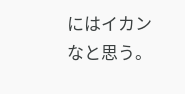にはイカンなと思う。